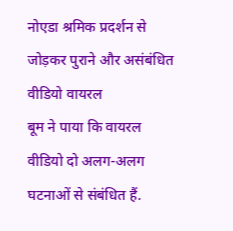नोएडा श्रमिक प्रदर्शन से जोड़कर पुराने और असंबंधित वीडियो वायरल
बूम ने पाया कि वायरल वीडियो दो अलग-अलग घटनाओं से संबंधित हैं.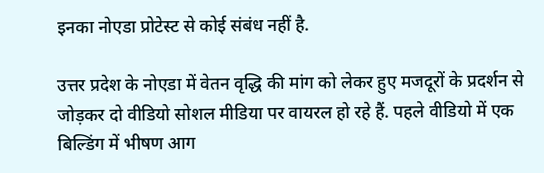इनका नोएडा प्रोटेस्ट से कोई संबंध नहीं है.

उत्तर प्रदेश के नोएडा में वेतन वृद्धि की मांग को लेकर हुए मजदूरों के प्रदर्शन से जोड़कर दो वीडियो सोशल मीडिया पर वायरल हो रहे हैं. पहले वीडियो में एक बिल्डिंग में भीषण आग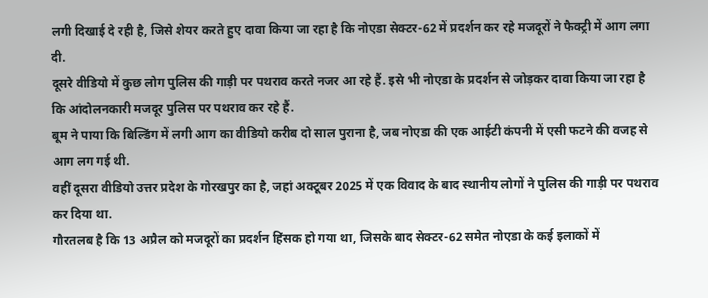लगी दिखाई दे रही है, जिसे शेयर करते हुए दावा किया जा रहा है कि नोएडा सेक्टर-62 में प्रदर्शन कर रहे मजदूरों ने फैक्ट्री में आग लगा दी.
दूसरे वीडियो में कुछ लोग पुलिस की गाड़ी पर पथराव करते नजर आ रहे हैं. इसे भी नोएडा के प्रदर्शन से जोड़कर दावा किया जा रहा है कि आंदोलनकारी मजदूर पुलिस पर पथराव कर रहे हैं.
बूम ने पाया कि बिल्डिंग में लगी आग का वीडियो करीब दो साल पुराना है, जब नोएडा की एक आईटी कंपनी में एसी फटने की वजह से आग लग गई थी.
वहीं दूसरा वीडियो उत्तर प्रदेश के गोरखपुर का है, जहां अक्टूबर 2025 में एक विवाद के बाद स्थानीय लोगों ने पुलिस की गाड़ी पर पथराव कर दिया था.
गौरतलब है कि 13 अप्रैल को मजदूरों का प्रदर्शन हिंसक हो गया था, जिसके बाद सेक्टर-62 समेत नोएडा के कई इलाकों में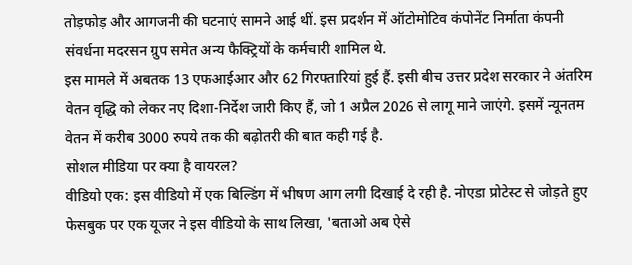तोड़फोड़ और आगजनी की घटनाएं सामने आई थीं. इस प्रदर्शन में ऑटोमोटिव कंपोनेंट निर्माता कंपनी संवर्धना मदरसन ग्रुप समेत अन्य फैक्ट्रियों के कर्मचारी शामिल थे.
इस मामले में अबतक 13 एफआईआर और 62 गिरफ्तारियां हुई हैं. इसी बीच उत्तर प्रदेश सरकार ने अंतरिम वेतन वृद्धि को लेकर नए दिशा-निर्देश जारी किए हैं, जो 1 अप्रैल 2026 से लागू माने जाएंगे. इसमें न्यूनतम वेतन में करीब 3000 रुपये तक की बढ़ोतरी की बात कही गई है.
सोशल मीडिया पर क्या है वायरल?
वीडियो एक: इस वीडियो में एक बिल्डिंग में भीषण आग लगी दिखाई दे रही है. नोएडा प्रोटेस्ट से जोड़ते हुए फेसबुक पर एक यूजर ने इस वीडियो के साथ लिखा, 'बताओ अब ऐसे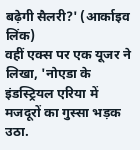बढ़ेगी सैलरी?' (आर्काइव लिंक)
वहीं एक्स पर एक यूजर ने लिखा, 'नोएडा के इंडस्ट्रियल एरिया में मजदूरों का गुस्सा भड़क उठा.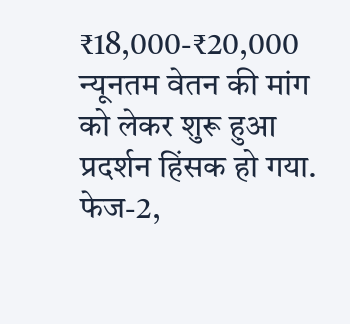₹18,000-₹20,000 न्यूनतम वेतन की मांग को लेकर शुरू हुआ प्रदर्शन हिंसक हो गया. फेज-2,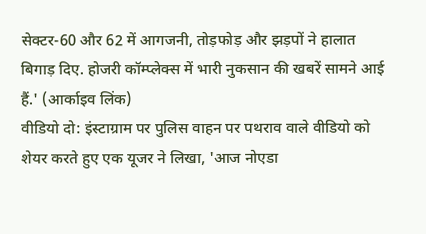सेक्टर-60 और 62 में आगजनी, तोड़फोड़ और झड़पों ने हालात बिगाड़ दिए. होजरी कॉम्प्लेक्स में भारी नुकसान की खबरें सामने आई हैं.' (आर्काइव लिंक)
वीडियो दो: इंस्टाग्राम पर पुलिस वाहन पर पथराव वाले वीडियो को शेयर करते हुए एक यूजर ने लिखा, 'आज नोएडा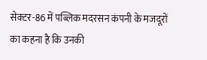सेक्टर-86 में पब्लिक मदरसन कंपनी के मजदूरों का कहना है कि उनकी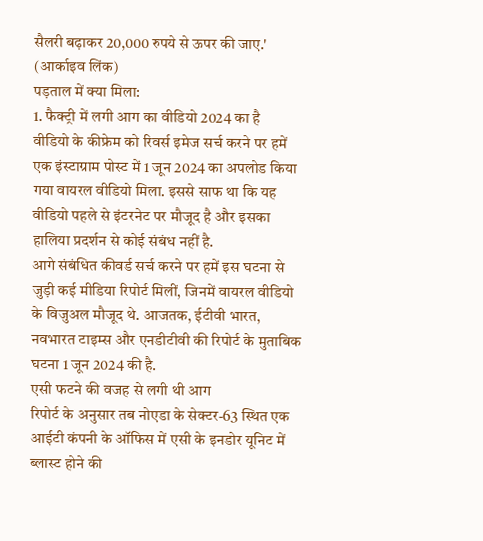सैलरी बढ़ाकर 20,000 रुपये से ऊपर की जाए.' (आर्काइव लिंक)
पड़ताल में क्या मिला:
1. फैक्ट्री में लगी आग का वीडियो 2024 का है
वीडियो के कीफ्रेम को रिवर्स इमेज सर्च करने पर हमें एक इंस्टाग्राम पोस्ट में 1 जून 2024 का अपलोड किया गया वायरल वीडियो मिला. इससे साफ था कि यह वीडियो पहले से इंटरनेट पर मौजूद है और इसका हालिया प्रदर्शन से कोई संबंध नहीं है.
आगे संबंधित कीवर्ड सर्च करने पर हमें इस घटना से जुड़ी कई मीडिया रिपोर्ट मिलीं, जिनमें वायरल वीडियो के विजुअल मौजूद थे. आजतक, ईटीवी भारत, नवभारत टाइम्स और एनडीटीवी की रिपोर्ट के मुताबिक घटना 1 जून 2024 की है.
एसी फटने की वजह से लगी थी आग
रिपोर्ट के अनुसार तब नोएडा के सेक्टर-63 स्थित एक आईटी कंपनी के ऑफिस में एसी के इनडोर यूनिट में ब्लास्ट होने की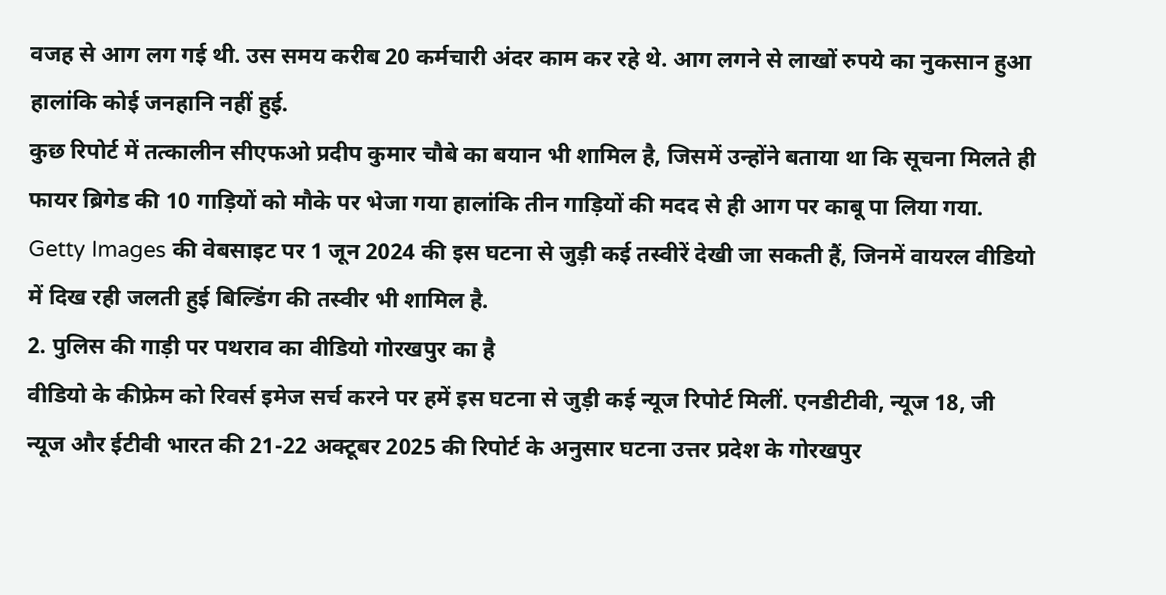वजह से आग लग गई थी. उस समय करीब 20 कर्मचारी अंदर काम कर रहे थे. आग लगने से लाखों रुपये का नुकसान हुआ हालांकि कोई जनहानि नहीं हुई.
कुछ रिपोर्ट में तत्कालीन सीएफओ प्रदीप कुमार चौबे का बयान भी शामिल है, जिसमें उन्होंने बताया था कि सूचना मिलते ही फायर ब्रिगेड की 10 गाड़ियों को मौके पर भेजा गया हालांकि तीन गाड़ियों की मदद से ही आग पर काबू पा लिया गया.
Getty Images की वेबसाइट पर 1 जून 2024 की इस घटना से जुड़ी कई तस्वीरें देखी जा सकती हैं, जिनमें वायरल वीडियो में दिख रही जलती हुई बिल्डिंग की तस्वीर भी शामिल है.
2. पुलिस की गाड़ी पर पथराव का वीडियो गोरखपुर का है
वीडियो के कीफ्रेम को रिवर्स इमेज सर्च करने पर हमें इस घटना से जुड़ी कई न्यूज रिपोर्ट मिलीं. एनडीटीवी, न्यूज 18, जी न्यूज और ईटीवी भारत की 21-22 अक्टूबर 2025 की रिपोर्ट के अनुसार घटना उत्तर प्रदेश के गोरखपुर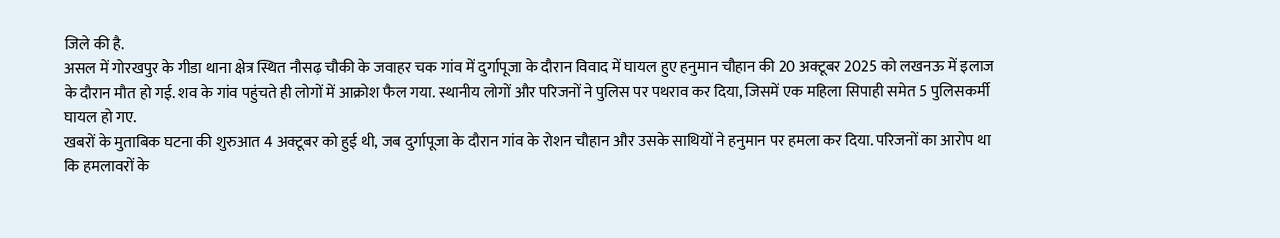जिले की है.
असल में गोरखपुर के गीडा थाना क्षेत्र स्थित नौसढ़ चौकी के जवाहर चक गांव में दुर्गापूजा के दौरान विवाद में घायल हुए हनुमान चौहान की 20 अक्टूबर 2025 को लखनऊ में इलाज के दौरान मौत हो गई. शव के गांव पहुंचते ही लोगों में आक्रोश फैल गया. स्थानीय लोगों और परिजनों ने पुलिस पर पथराव कर दिया, जिसमें एक महिला सिपाही समेत 5 पुलिसकर्मी घायल हो गए.
खबरों के मुताबिक घटना की शुरुआत 4 अक्टूबर को हुई थी, जब दुर्गापूजा के दौरान गांव के रोशन चौहान और उसके साथियों ने हनुमान पर हमला कर दिया. परिजनों का आरोप था कि हमलावरों के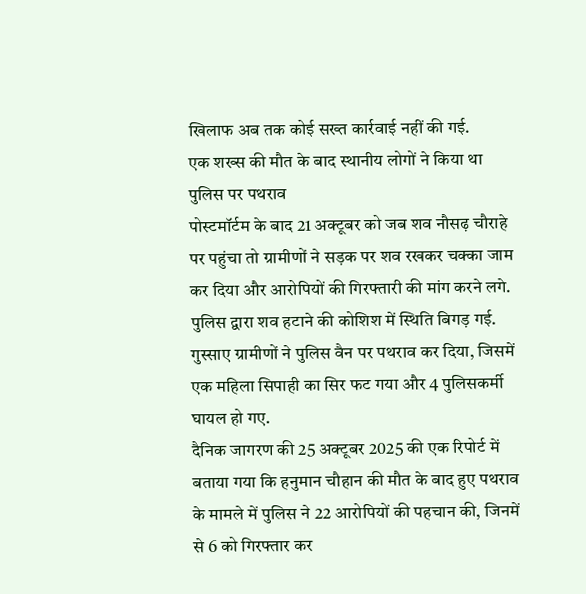खिलाफ अब तक कोई सख्त कार्रवाई नहीं की गई.
एक शख्स की मौत के बाद स्थानीय लोगों ने किया था पुलिस पर पथराव
पोस्टमॉर्टम के बाद 21 अक्टूबर को जब शव नौसढ़ चौराहे पर पहुंचा तो ग्रामीणों ने सड़क पर शव रखकर चक्का जाम कर दिया और आरोपियों की गिरफ्तारी की मांग करने लगे. पुलिस द्वारा शव हटाने की कोशिश में स्थिति बिगड़ गई. गुस्साए ग्रामीणों ने पुलिस वैन पर पथराव कर दिया, जिसमें एक महिला सिपाही का सिर फट गया और 4 पुलिसकर्मी घायल हो गए.
दैनिक जागरण की 25 अक्टूबर 2025 की एक रिपोर्ट में बताया गया कि हनुमान चौहान की मौत के बाद हुए पथराव के मामले में पुलिस ने 22 आरोपियों की पहचान की, जिनमें से 6 को गिरफ्तार कर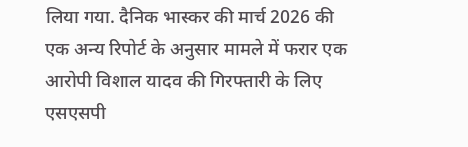लिया गया. दैनिक भास्कर की मार्च 2026 की एक अन्य रिपोर्ट के अनुसार मामले में फरार एक आरोपी विशाल यादव की गिरफ्तारी के लिए एसएसपी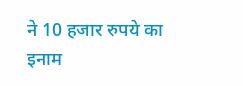ने 10 हजार रुपये का इनाम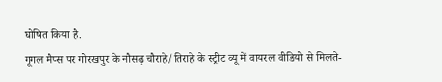घोषित किया है.
गूगल मैप्स पर गोरखपुर के नौसढ़ चौराहे/तिराहे के स्ट्रीट व्यू में वायरल वीडियो से मिलते-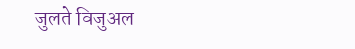जुलते विजुअल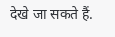देखे जा सकते हैं.